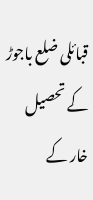قبائلی ضلع باجوڑ کے تحصیل خار کے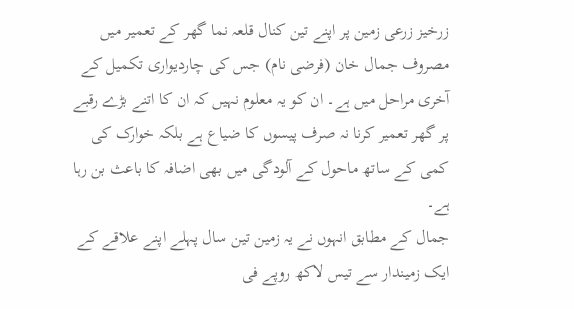زرخیز زرعی زمین پر اپنے تین کنال قلعہ نما گھر کے تعمیر میں مصروف جمال خان (فرضی نام) جس کی چاردیواری تکمیل کے آخری مراحل میں ہے۔ ان کو یہ معلوم نہیں کہ ان کا اتنے بڑے رقبے پر گھر تعمیر کرنا نہ صرف پیسوں کا ضیاع ہے بلکہ خوارک کی کمی کے ساتھ ماحول کے آلودگی میں بھی اضافہ کا باعث بن رہا ہے۔
جمال کے مطابق انہوں نے یہ زمین تین سال پہلے اپنے علاقے کے ایک زمیندار سے تیس لاکھ روپے فی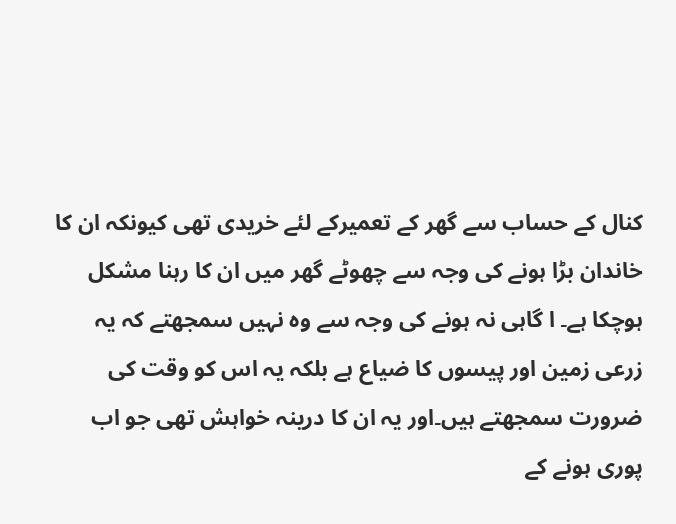کنال کے حساب سے گھر کے تعمیرکے لئے خریدی تھی کیونکہ ان کا خاندان بڑا ہونے کی وجہ سے چھوٹے گھر میں ان کا رہنا مشکل ہوچکا ہے۔ ا گاہی نہ ہونے کی وجہ سے وہ نہیں سمجھتے کہ یہ زرعی زمین اور پیسوں کا ضیاع ہے بلکہ یہ اس کو وقت کی ضرورت سمجھتے ہیں۔اور یہ ان کا درینہ خواہش تھی جو اب پوری ہونے کے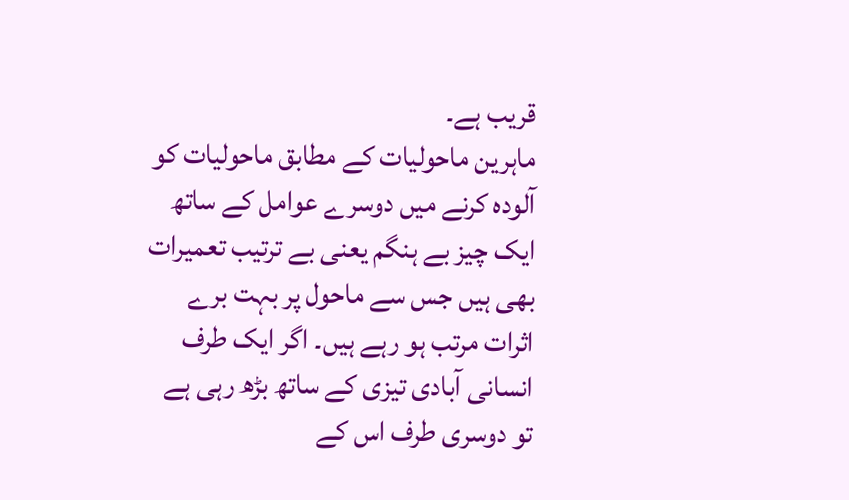قریب ہے۔
ماہرین ماحولیات کے مطابق ماحولیات کو آلودہ کرنے میں دوسرے عوامل کے ساتھ ایک چیز بے ہنگم یعنی بے ترتیب تعمیرات بھی ہیں جس سے ماحول پر بہت برے اثرات مرتب ہو رہے ہیں۔ اگر ایک طرف انسانی آبادی تیزی کے ساتھ بڑھ رہی ہے تو دوسری طرف اس کے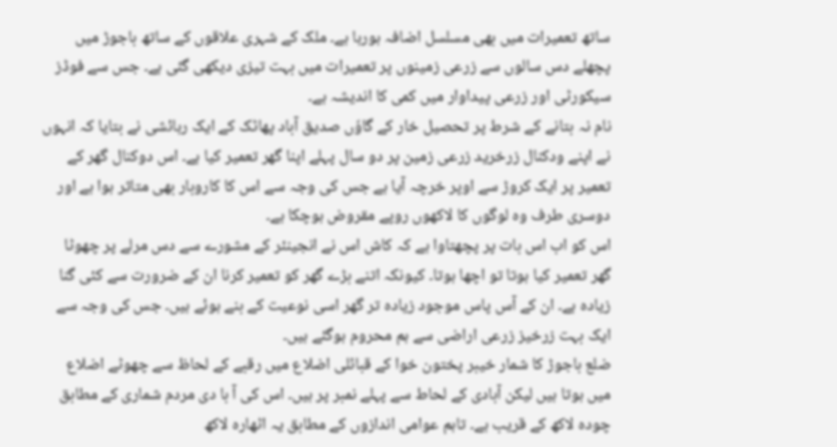ساتھ تعمیرات میں بھی مسلسل اضافہ ہورہا ہے۔ ملک کے شہری علاقوں کے ساتھ باجوڑ میں پچھلے دس سالوں سے زرعی زمینوں پر تعمیرات میں بہت تیزی دیکھی گئی ہے۔ جس سے فوڈز سیکورٹی اور زرعی پیداوار میں کمی کا اندیشہ ہے۔
نام نہ بتانے کے شرط پر تحصیل خار کے گاوٗں صدیق آباد پھاٹک کے ایک رہائشی نے بتایا کہ انہوں نے اپنے ودکنال زرخرید زرعی زمین پر دو سال پہلے اپنا گھر تعمیر کیا ہے۔ اس دوکنال گھر کے تعمیر پر ایک کروڑ سے اوپر خرچہ آیا ہے جس کی وجہ سے اس کا کاروبار بھی متاثر ہوا ہے اور دوسری طرف وہ لوگوں کا لاکھوں روپے مقروض ہوچکا ہے۔
اس کو اب اس بات پر پچھتاوا ہے کہ کاش اس نے انجینئر کے مشورے سے دس مرلے پر چھوٹا گھر تعمیر کیا ہوتا تو اچھا ہوتا۔ کیونکہ اتنے بڑے گھر کو تعمیر کرنا ان کے ضرورت سے کئی گنا زیادہ ہے۔ ان کے آس پاس موجود زیادہ تر گھر اسی نوعیت کے بنے ہوئے ہیں۔ جس کی وجہ سے ایک بہت زرخیز زرعی اراضی سے ہم محروم ہوگئے ہیں۔
ضلع باجوڑ کا شمار خیبر پختون خوا کے قبائلی اضلاع میں رقبے کے لحاظ سے چھوٹے اضلاع میں ہوتا ہیں لیکن آبادی کے لحاط سے پہلے نمبر پر ہیں۔ اس کی آ با دی مردم شماری کے مطابق چودہ لاکھ کے قریب ہے۔ تاہم عوامی اندازوں کے مطابق یہ اٹھارہ لاکھ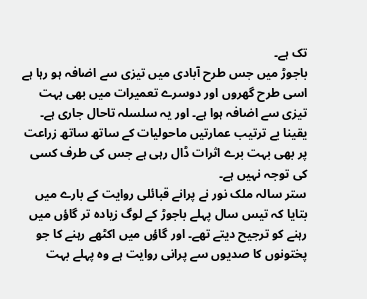تک ہے۔
باجوڑ میں جس طرح آبادی میں تیزی سے اضافہ ہو رہا ہے اسی طرح گھروں اور دوسرے تعمیرات میں بھی بہت تیزی سے اضافہ ہوا ہے۔ اور یہ سلسلہ تاحال جاری ہے۔ یقینا بے ترتیب عمارتیں ماحولیات کے ساتھ ساتھ زراعت پر بھی بہت برے اثرات ڈال رہی ہے جس کی طرف کسی کی توجہ نہیں ہے۔
ستر سالہ ملک نور نے پرانے قبائلی روایت کے بارے میں بتایا کہ تیس سال پہلے باجوڑ کے لوگ زیادہ تر گاؤں میں رہنے کو ترجیح دیتے تھے۔ اور گاؤں میں اکٹھے رہنے کا جو پختونوں کا صدیوں سے پرانی روایت ہے وہ پہلے بہت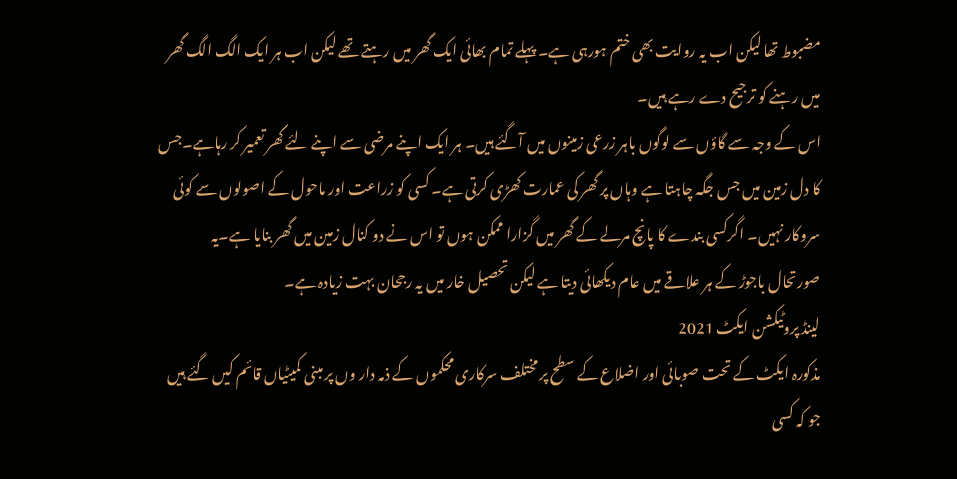مضبوط تھا لیکن اب یہ روایت بھی ختم ہورہی ہے۔ پہلے تمام بھائی ایک گھر میں رہتے تھے لیکن اب ہر ایک الگ الگ گھر میں رہنے کو ترجیح دے رہے ہیں۔
اس کے وجہ سے گاؤں سے لوگوں باہر زرعی زمینوں میں آگئے ہیں۔ ہر ایک اپنے مرضی سے اپنے لئے گھر تعمیر کر رہاہے۔جس کا دل زمین میں جس جگہ چاہتا ہے وہاں پر گھر کی عمارت کھڑی کرتی ہے۔ کسی کو زراعت اور ماحول کے اصولوں سے کوئی سروکار نہیں۔ اگرکسی بندے کا پانچ مرلے کے گھر میں گزارا ممکن ہوں تو اس نے دو کنال زمین میں گھر بنایا ہے۔یہ صورتحال باجوڑ کے ہر علاقے میں عام دیکھائی دیتا ہے لیکن تحصیل خار میں یہ رجحان بہت زیادہ ہے۔
لینڈ پروٹیکشن ایکٹ 2021
مذکورہ ایکٹ کے تحت صوبائی اور اضلاع کے سطح پر مختلف سرکاری محکموں کے ذمہ دار وں پر مبنی کمیٹیاں قائم کیں گئے ہیں جو کہ کسی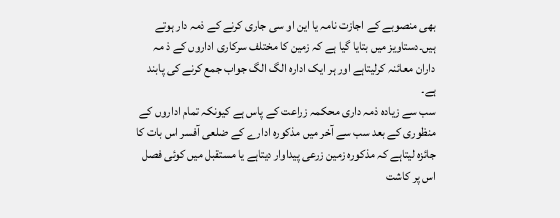بھی منصوبے کے اجازت نامہ یا این او سی جاری کرنے کے ذمہ دار ہوتے ہیں۔دستاویز میں بتایا گیا ہے کہ زمین کا مختلف سرکاری اداروں کے ذ مہ داران معائنہ کرلیتاہے اور ہر ایک ادارہ الگ الگ جواب جمع کرنے کی پابند ہے۔
سب سے زیادہ ذمہ داری محکمہ زراعت کے پاس ہے کیونکہ تمام اداروں کے منظوری کے بعد سب سے آخر میں مذکورہ ادارے کے ضلعی آفسر اس بات کا جائزہ لیتاہے کہ مذکورہ زمین زرعی پیداوار دیتاہے یا مستقبل میں کوئی فصل اس پر کاشت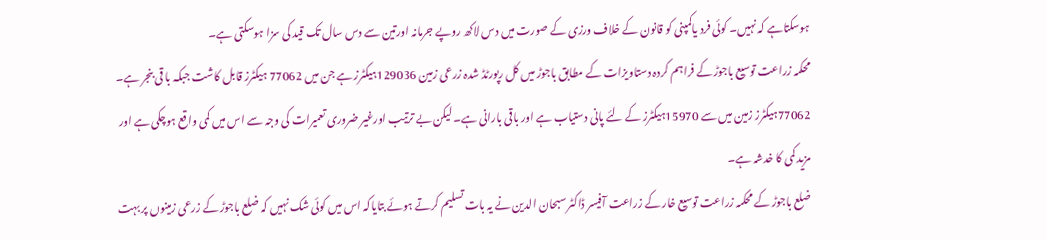ہوسکتاہے کہ نہیں۔ کوئی فرد یاکمپنی کو قانون کے خلاف ورزی کے صورت میں دس لاکھ روپے جرمانہ اورتین سے دس سال تک قید کی سزا ہوسکتی ہے۔
محکمہ زراعت توسیع باجوڑ کے فراہم کردہ دستاویزات کے مطابق باجوڑ میں کل رپورٹڈ شدہ زرعی زمین 129036ہیکٹرز ہے جن میں 77062 ہیکٹرز قابل کاشت جبکہ با قی بنجر ہے۔ 77062ہیکٹرز زمین میں سے 15970ہیکٹرز کے لئے پانی دستیاب ہے اور باقی بارانی ہے۔ لیکن بے ترتیب اورغیر ضروری تعمیرات کی وجہ سے اس میں کمی واقع ہوچکی ہے اور مزید کمی کا خدشہ ہے۔
ضلع باجوڑ کے محکمہ زراعت توسیع خار کے زراعت آفیسر ڈاکٹر سبحان الدین نے یہ بات تسلیم کرتے ہوئے بتایاکہ اس میں کوئی شک نہیں کہ ضلع باجوڑ کے زرعی زمینوں پر بہت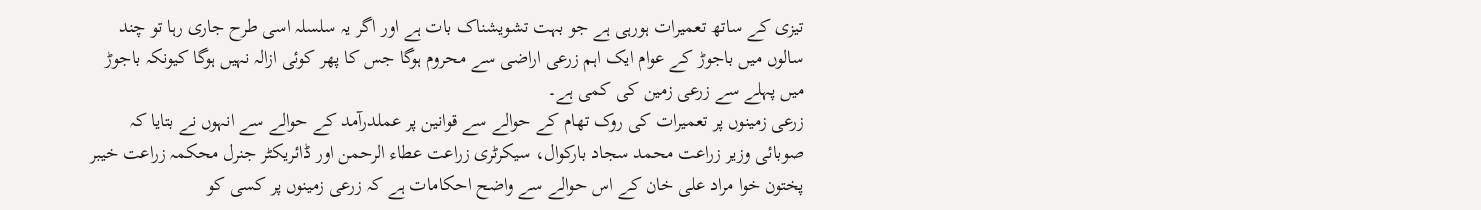تیزی کے ساتھ تعمیرات ہورہی ہے جو بہت تشویشناک بات ہے اور اگر یہ سلسلہ اسی طرح جاری رہا تو چند سالوں میں باجوڑ کے عوام ایک اہم زرعی اراضی سے محروم ہوگا جس کا پھر کوئی ازالہ نہیں ہوگا کیونکہ باجوڑ میں پہلے سے زرعی زمین کی کمی ہے۔
زرعی زمینوں پر تعمیرات کی روک تھام کے حوالے سے قوانین پر عملدرآمد کے حوالے سے انہوں نے بتایا کہ صوبائی وزیر زراعت محمد سجاد بارکوال، سیکرٹری زراعت عطاء الرحمن اور ڈائریکٹر جنرل محکمہ زراعت خیبر پختون خوا مراد علی خان کے اس حوالے سے واضح احکامات ہے کہ زرعی زمینوں پر کسی کو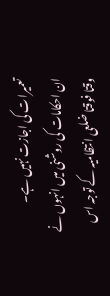تعمیرات کی اجازت نہیں ہے۔
ان احکامات کی روشنی میں انہوں نے وقتا فوقتا ضلعی انتظامیہ کے توجہ اس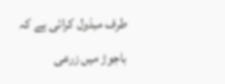طرف مبذول کرائی ہے کہ باجوڑ میں زرعی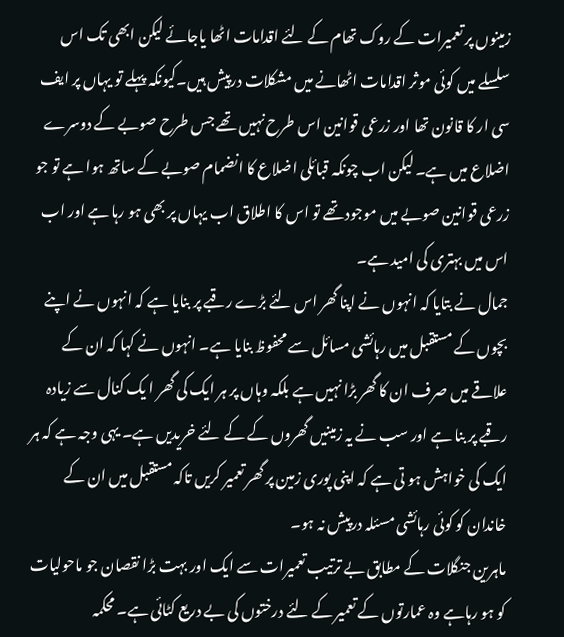زمینوں پر تعمیرات کے روک تھام کے لئے اقدامات اٹھا یاجائے لیکن ابھی تک اس سلسلے میں کوئی موثر اقدامات اٹھانے میں مشکلات درپیش ہیں۔کیونکہ پہلے تو یہاں پر ایف سی ار کا قانون تھا اور زرعی قوانین اس طرح نہیں تھے جس طرح صوبے کے دوسرے اضلاع میں ہے۔ لیکن اب چونکہ قبائلی اضلاع کا انضمام صوبے کے ساتھ ہوا ہے تو جو زرعی قوانین صوبے میں موجود تھے تو اس کا اطلاق اب یہاں پر بھی ہو رہا ہے اور اب اس میں بہتری کی امید ہے۔
جمال نے بتایا کہ انہوں نے اپنا گھر اس لئے بڑے رقبے پر بنایا ہے کہ انہوں نے اپنے بچوں کے مستقبل میں رہائشی مسائل سے محفوظ بنایا ہے۔ انہوں نے کہا کہ ان کے علاقے میں صرف ان کا گھر بڑا نہیں ہے بلکہ وہاں پر ہر ایک کی گھر ا یک کنال سے زیادہ رقبے پر بنا ہے اور سب نے یہ زمینیں گھروں کے کے لئے خریدیں ہے۔ یہی وجہ ہے کہ ہر ایک کی خواہش ہو تی ہے کہ اپنی پوری زمین پر گھر تعمیر کریں تاکہ مستقبل میں ان کے خاندان کو کوئی رہائشی مسئلہ درپیش نہ ہو۔
ماہرین جنگلات کے مطابق بے ترتیب تعمیرات سے ایک اور بہت بڑا نقصان جو ماحولیات کو ہو رہاہے وہ عمارتوں کے تعمیر کے لئے درختوں کی بے دریع کٹائی ہے۔ محکمہ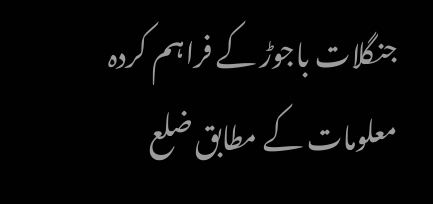جنگلات باجوڑ کے فراہم کردہ معلومات کے مطابق ضلع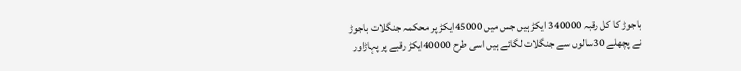باجوڑ کا کل رقبہ 340000 ایکڑ ہیں جس میں 45000ایکڑ پر محکمہ جنگلات باجوڑ نے پچھلے 30سالوں سے جنگلات لگائے ہیں اسی طرح 40000ایکڑ رقبے پر پہاڑاور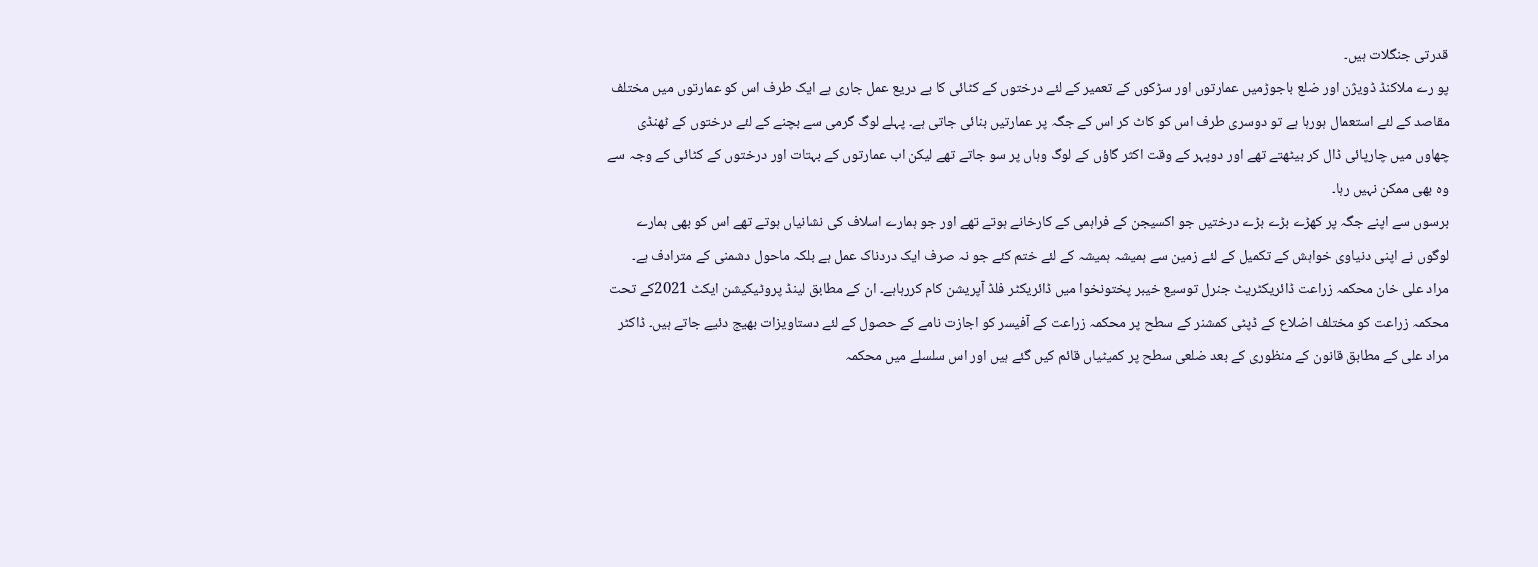قدرتی جنگلات ہیں۔
پو رے ملاکنڈ ڈویژن اور ضلع باجوڑمیں عمارتوں اور سڑکوں کے تعمیر کے لئے درختوں کے کٹائی کا بے دریع عمل جاری ہے ایک طرف اس کو عمارتوں میں مختلف مقاصد کے لئے استعمال ہورہا ہے تو دوسری طرف اس کو کاٹ کر اس کے جگہ پر عمارتیں بنائی جاتی ہے۔ پہلے لوگ گرمی سے بچنے کے لئے درختوں کے ٹھنڈی چھاوں میں چارپائی ڈال کر بیٹھتے تھے اور دوپہر کے وقت اکثر گاؤں کے لوگ وہاں پر سو جاتے تھے لیکن اب عمارتوں کے بہتات اور درختوں کے کٹائی کے وجہ سے وہ بھی ممکن نہیں رہا۔
برسوں سے اپنے جگہ پر کھڑے بڑے بڑے درختیں جو اکسیجن کے فراہمی کے کارخانے ہوتے تھے اور جو ہمارے اسلاف کی نشانیاں ہوتے تھے اس کو بھی ہمارے لوگوں نے اپنی دنیاوی خواہش کے تکمیل کے لئے زمین سے ہمیشہ ہمیشہ کے لئے ختم کئے جو نہ صرف ایک دردناک عمل ہے بلکہ ماحول دشمنی کے مترادف ہے۔
مراد علی خان محکمہ زراعت ڈائریکٹریٹ جنرل توسیع خیبر پختونخوا میں ڈائریکٹر فلڈ آپریشن کام کررہاہے۔ ان کے مطابق لینڈ پروٹیکیشن ایکٹ 2021کے تحت محکمہ زراعت کو مختلف اضلاع کے ڈپٹی کمشنر کے سطح پر محکمہ زراعت کے آفیسر کو اجازت نامے کے حصول کے لئے دستاویزات بھیج دئیے جاتے ہیں۔ ڈاکٹر مراد علی کے مطابق قانون کے منظوری کے بعد ضلعی سطح پر کمیٹیاں قائم کیں گئے ہیں اور اس سلسلے میں محکمہ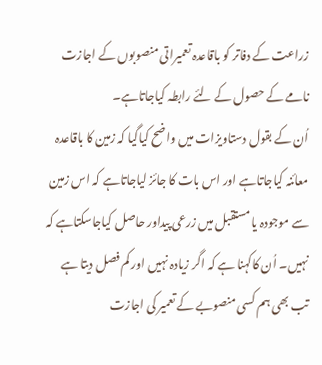زراعت کے دفاتر کو باقاعدہ تعمیراتی منصوبوں کے اجازت نامے کے حصول کے لئے رابطہ کیاجاتاہے۔
اُن کے بقول دستاویزات میں واضح کیاگیا کہ زمین کا باقاعدہ معائنہ کیاجاتاہے اور اس بات کا جائز لیاجاتاہے کہ اس زمین سے موجودہ یا مستقبل میں زرعی پیداور حاصل کیاجاسکتاہے کہ نہیں۔ اُن کاکہنا ہے کہ اگر زیادہ نہیں اور کم فصل دیتا ہے تب بھی ہم کسی منصوبے کے تعمیر کی اجازت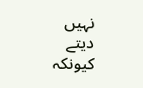نہیں دیتے کیونکہ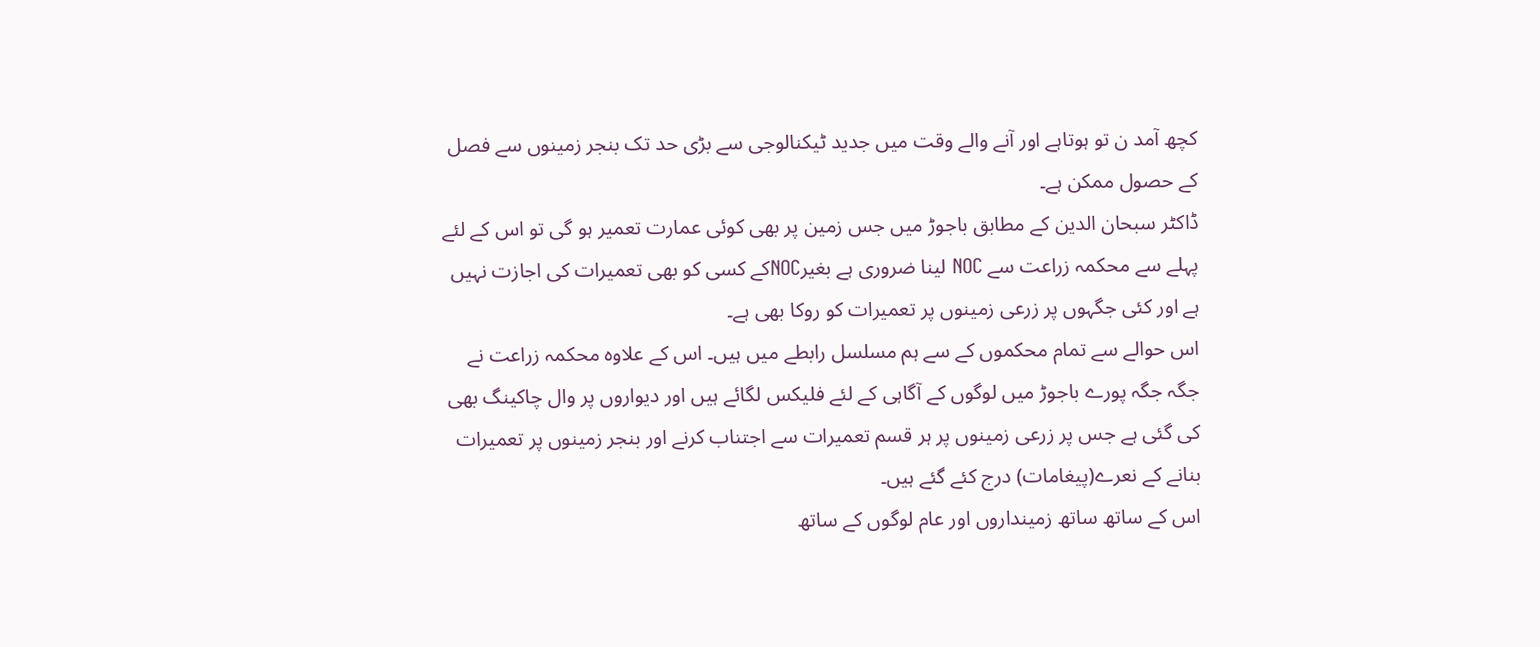کچھ آمد ن تو ہوتاہے اور آنے والے وقت میں جدید ٹیکنالوجی سے بڑی حد تک بنجر زمینوں سے فصل کے حصول ممکن ہے۔
ڈاکٹر سبحان الدین کے مطابق باجوڑ میں جس زمین پر بھی کوئی عمارت تعمیر ہو گی تو اس کے لئے پہلے سے محکمہ زراعت سے NOC لینا ضروری ہے بغیرNOCکے کسی کو بھی تعمیرات کی اجازت نہیں ہے اور کئی جگہوں پر زرعی زمینوں پر تعمیرات کو روکا بھی ہے۔
اس حوالے سے تمام محکموں کے سے ہم مسلسل رابطے میں ہیں۔ اس کے علاوہ محکمہ زراعت نے جگہ جگہ پورے باجوڑ میں لوگوں کے آگاہی کے لئے فلیکس لگائے ہیں اور دیواروں پر وال چاکینگ بھی کی گئی ہے جس پر زرعی زمینوں پر ہر قسم تعمیرات سے اجتناب کرنے اور بنجر زمینوں پر تعمیرات بنانے کے نعرے(پیغامات) درج کئے گئے ہیں۔
اس کے ساتھ ساتھ زمینداروں اور عام لوگوں کے ساتھ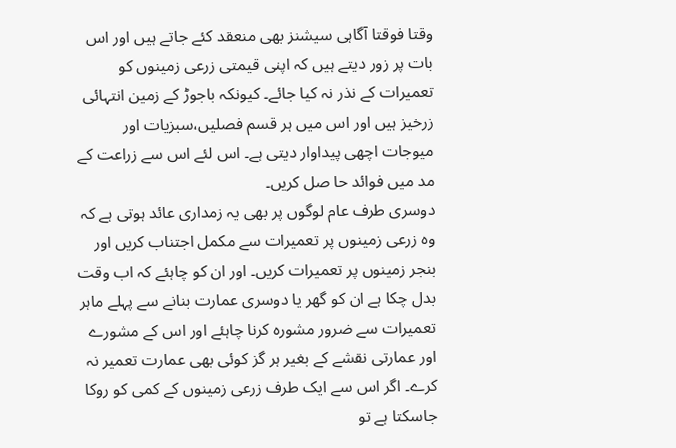وقتا فوقتا آگاہی سیشنز بھی منعقد کئے جاتے ہیں اور اس بات پر زور دیتے ہیں کہ اپنی قیمتی زرعی زمینوں کو تعمیرات کے نذر نہ کیا جائے۔ کیونکہ باجوڑ کے زمین انتہائی زرخیز ہیں اور اس میں ہر قسم فصلیں،سبزیات اور میوجات اچھی پیداوار دیتی ہے۔ اس لئے اس سے زراعت کے مد میں فوائد حا صل کریں۔
دوسری طرف عام لوگوں پر بھی یہ زمداری عائد ہوتی ہے کہ وہ زرعی زمینوں پر تعمیرات سے مکمل اجتناب کریں اور بنجر زمینوں پر تعمیرات کریں۔ اور ان کو چاہئے کہ اب وقت بدل چکا ہے ان کو گھر یا دوسری عمارت بنانے سے پہلے ماہر تعمیرات سے ضرور مشورہ کرنا چاہئے اور اس کے مشورے اور عمارتی نقشے کے بغیر ہر گز کوئی بھی عمارت تعمیر نہ کرے۔ اگر اس سے ایک طرف زرعی زمینوں کے کمی کو روکا جاسکتا ہے تو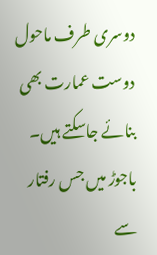دوسری طرف ماحول دوست عمارت بھی بنائے جاسکتے ہیں۔
باجوڑ میں جس رفتار سے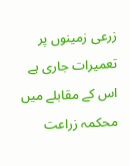زرعی زمینوں پر تعمیرات جاری ہے اس کے مقابلے میں محکمہ زراعت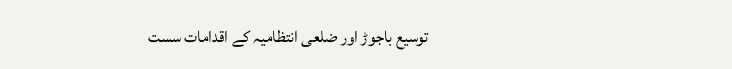توسیع باجوڑ اور ضلعی انتظامیہ کے اقدامات سست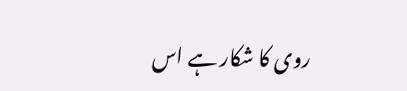روی کا شکار ہے اس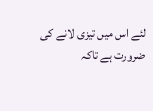لئے اس میں تیزی لانے کی ضرورت ہے تاکہ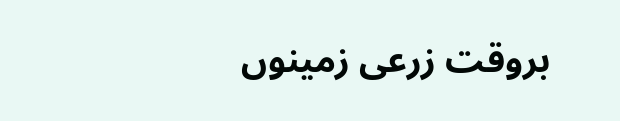بروقت زرعی زمینوں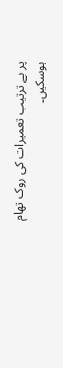پر بے ترتیب تعمیرات کی روک تھام ہوسکیں۔